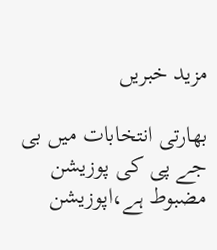مزید خبریں

بھارتی انتخابات میں بی جے پی کی پوزیشن مضبوط ہے،اپوزیشن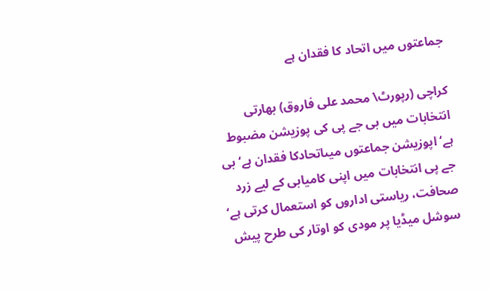جماعتوں میں اتحاد کا فقدان ہے

کراچی (رپورٹ\ محمد علی فاروق) بھارتی انتخابات میں بی جے پی کی پوزیشن مضبوط ہے‘ اپوزیشن جماعتوں میںاتحادکا فقدان ہے‘ بی جے پی انتخابات میں اپنی کامیابی کے لیے زرد صحافت، ریاستی اداروں کو استعمال کرتی ہے‘ سوشل میڈیا پر مودی کو اوتار کی طرح پیش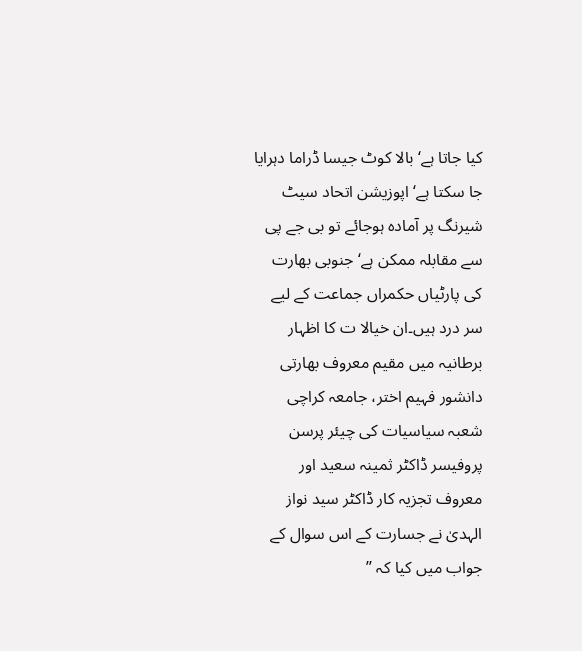کیا جاتا ہے‘ بالا کوٹ جیسا ڈراما دہرایا جا سکتا ہے‘ اپوزیشن اتحاد سیٹ شیرنگ پر آمادہ ہوجائے تو بی جے پی سے مقابلہ ممکن ہے‘ جنوبی بھارت کی پارٹیاں حکمراں جماعت کے لیے سر درد ہیں۔ان خیالا ت کا اظہار برطانیہ میں مقیم معروف بھارتی دانشور فہیم اختر، جامعہ کراچی شعبہ سیاسیات کی چیئر پرسن پروفیسر ڈاکٹر ثمینہ سعید اور معروف تجزیہ کار ڈاکٹر سید نواز الہدیٰ نے جسارت کے اس سوال کے جواب میں کیا کہ ’’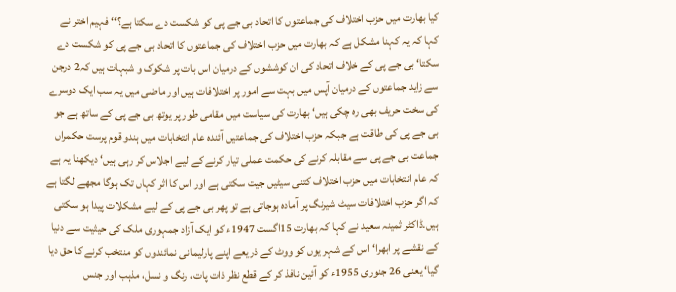کیا بھارت میں حزب اختلاف کی جماعتوں کا اتحاد بی جے پی کو شکست دے سکتا ہے؟‘‘ فہیم اختر نے کہا کہ یہ کہنا مشکل ہے کہ بھارت میں حزب اختلاف کی جماعتوں کا اتحاد بی جے پی کو شکست دے سکتا‘ بی جے پی کے خلاف اتحاد کی ان کوششوں کے درمیان اس بات پر شکوک و شبہات ہیں کہ2 درجن سے زاید جماعتوں کے درمیان آپس میں بہت سے امور پر اختلافات ہیں اور ماضی میں یہ سب ایک دوسرے کی سخت حریف بھی رہ چکی ہیں‘ بھارت کی سیاست میں مقامی طور پر یوتھ بی جے پی کے ساتھ ہے جو بی جے پی کی طاقت ہے جبکہ حزب اختلاف کی جماعتیں آئندہ عام انتخابات میں ہندو قوم پرست حکمراں جماعت بی جے پی سے مقابلہ کرنے کی حکمت عملی تیار کرنے کے لیے اجلاس کر رہی ہیں‘ دیکھنا یہ ہے کہ عام انتخابات میں حزب اختلاف کتنی سیٹیں جیت سکتی ہے اور اس کا اثر کہاں تک ہوگا مجھے لگتا ہے کہ اگر حزب اختلافات سیٹ شیرنگ پر آمادہ ہوجاتی ہے تو پھر بی جے پی کے لیے مشکلات پیدا ہو سکتی ہیں۔ڈاکٹر ثمینہ سعید نے کہا کہ بھارت 15اگست 1947ء کو ایک آزاد جمہوری ملک کی حیثیت سے دنیا کے نقشے پر ابھرا‘ اس کے شہر یوں کو ووٹ کے ذریعے اپنے پارلیمانی نمائندوں کو منتخب کرنے کا حق دیا گیا‘ یعنی 26 جنوری 1955ء کو آئین نافذ کر کے قطع نظر ذات پات، رنگ و نسل، مذہب اور جنس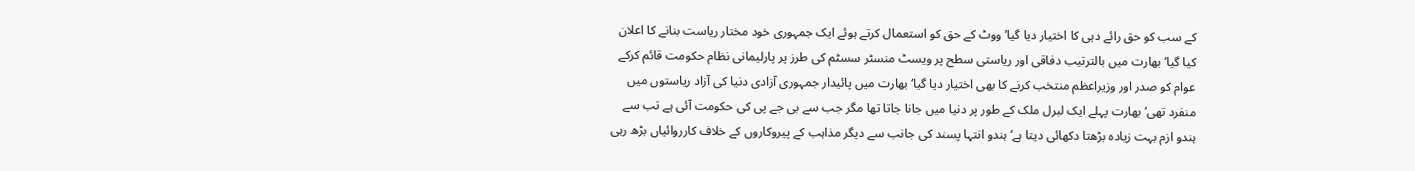کے سب کو حق رائے دہی کا اختیار دیا گیا‘ ووٹ کے حق کو استعمال کرتے ہوئے ایک جمہوری خود مختار ریاست بنانے کا اعلان کیا گیا‘ بھارت میں بالترتیب دفاقی اور ریاستی سطح پر ویسٹ منسٹر سسٹم کی طرز پر پارلیمانی نظام حکومت قائم کرکے عوام کو صدر اور وزیراعظم منتخب کرنے کا بھی اختیار دیا گیا‘ بھارت میں پائیدار جمہوری آزادی دنیا کی آزاد ریاستوں میں منفرد تھی‘ بھارت پہلے ایک لبرل ملک کے طور پر دنیا میں جانا جاتا تھا مگر جب سے بی جے پی کی حکومت آئی ہے تب سے ہندو ازم بہت زیادہ بڑھتا دکھائی دیتا ہے‘ ہندو انتہا پسند کی جانب سے دیگر مذاہب کے پیروکاروں کے خلاف کارروائیاں بڑھ رہی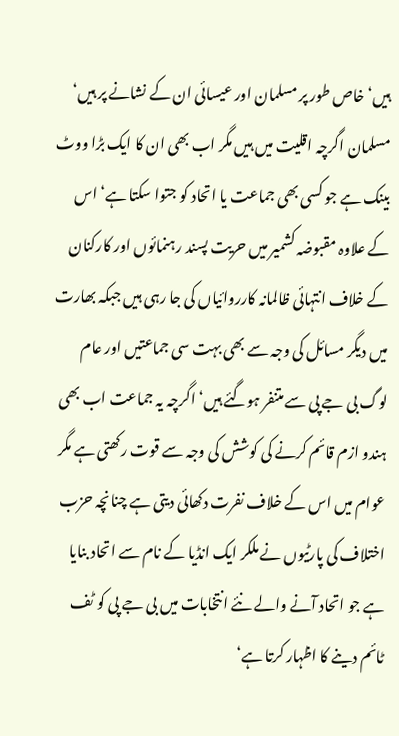ہیں‘ خاص طور پر مسلمان اور عیسائی ان کے نشانے پر ہیں‘ مسلمان اگرچہ اقلیت میں ہیں مگر اب بھی ان کا ایک بڑا ووٹ بینک ہے جو کسی بھی جماعت یا اتحاد کو جتوا سکتا ہے‘ اس کے علاوہ مقبوضہ کشمیر میں حریت پسند رہنمائوں اور کارکنان کے خلاف انتہائی ظالمانہ کارروائیاں کی جا رہی ہیں جبکہ بھارت میں دیگر مسائل کی وجہ سے بھی بہت سی جماعتیں اور عام لوگ بی جے پی سے متنفر ہوگئے ہیں‘ اگرچہ یہ جماعت اب بھی ہندو ازم قائم کرنے کی کوشش کی وجہ سے قوت رکھتی ہے مگر عوام میں اس کے خلاف نفرت دکھائی دیتی ہے چنانچہ حزب اختلاف کی پارٹیوں نے ملکر ایک انڈیا کے نام سے اتحاد بنایا ہے جو اتحاد آنے والے نئے انتخابات میں بی جے پی کو ٹف ٹائم دینے کا اظہار کرتا ہے‘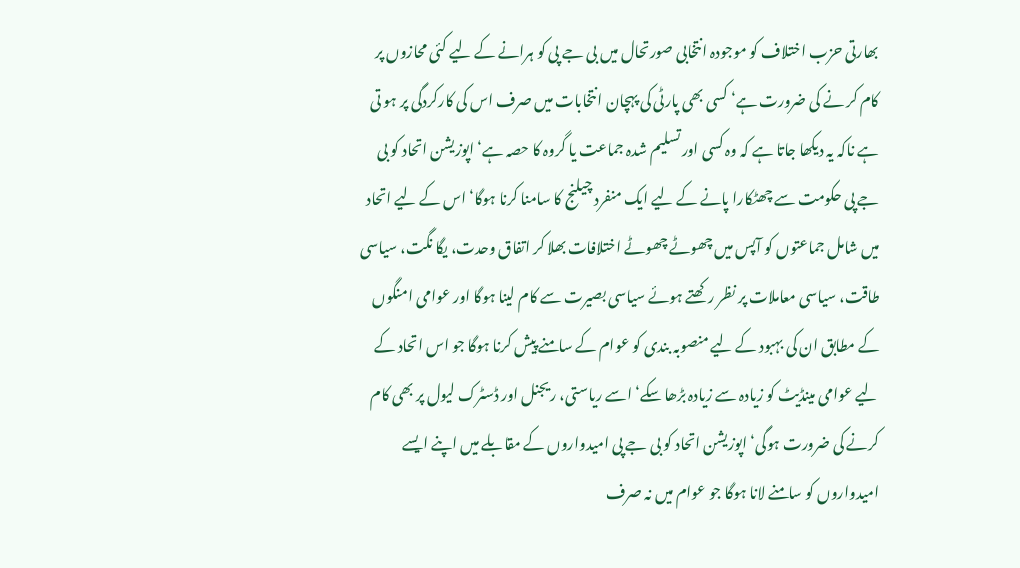بھارتی حزب اختلاف کو موجودہ انتخابی صورتحال میں بی جے پی کو ہرانے کے لیے کئی محازوں پر کام کر نے کی ضرورت ہے‘ کسی بھی پارٹی کی پہچان انتخابات میں صرف اس کی کارکردگی پر ہو تی ہے ناکہ یہ دیکھا جاتا ہے کہ وہ کسی اور تسلیم شدہ جماعت یا گروہ کا حصہ ہے‘ اپوزیشن اتحاد کو بی جے پی حکومت سے چھٹکارا پانے کے لیے ایک منفرد چیلنج کا سامنا کرنا ہوگا‘ اس کے لیے اتحاد میں شامل جماعتوں کو آپس میں چھوٹے چھوٹے اختلافات بھلا کر اتفاق وحدت، یگا نگت، سیاسی طاقت، سیاسی معاملات پر نظر رکھتے ہوئے سیاسی بصیرت سے کام لینا ہوگا اور عوامی امنگوں کے مطابق ان کی بہبود کے لیے منصوبہ بندی کو عوام کے سامنے پیش کرنا ہوگا جو اس اتحاد کے لیے عوامی مینڈیٹ کو زیادہ سے زیادہ بڑھا سکے‘ اسے ریاستی، ریجنل اور ڈسٹرک لیول پر بھی کام کرنے کی ضرورت ہوگی‘ اپوزیشن اتحاد کو بی جے پی امیدواروں کے مقابلے میں اپنے ایسے امیدواروں کو سامنے لانا ہوگا جو عوام میں نہ صرف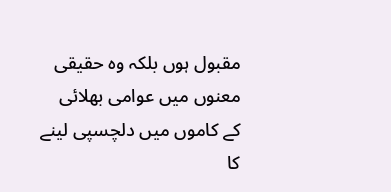مقبول ہوں بلکہ وہ حقیقی معنوں میں عوامی بھلائی کے کاموں میں دلچسپی لینے کا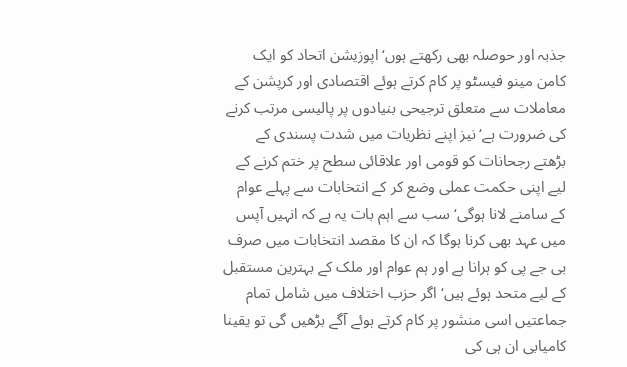جذبہ اور حوصلہ بھی رکھتے ہوں‘ اپوزیشن اتحاد کو ایک کامن مینو فیسٹو پر کام کرتے ہوئے اقتصادی اور کرپشن کے معاملات سے متعلق ترجیحی بنیادوں پر پالیسی مرتب کرنے کی ضرورت ہے‘ نیز اپنے نظریات میں شدت پسندی کے بڑھتے رجحانات کو قومی اور علاقائی سطح پر ختم کرنے کے لیے اپنی حکمت عملی وضع کر کے انتخابات سے پہلے عوام کے سامنے لانا ہوگی‘ سب سے اہم بات یہ ہے کہ انہیں آپس میں عہد بھی کرنا ہوگا کہ ان کا مقصد انتخابات میں صرف بی جے پی کو ہرانا ہے اور ہم عوام اور ملک کے بہترین مستقبل کے لیے متحد ہوئے ہیں‘ اگر حزب اختلاف میں شامل تمام جماعتیں اسی منشور پر کام کرتے ہوئے آگے بڑھیں گی تو یقینا کامیابی ان ہی کی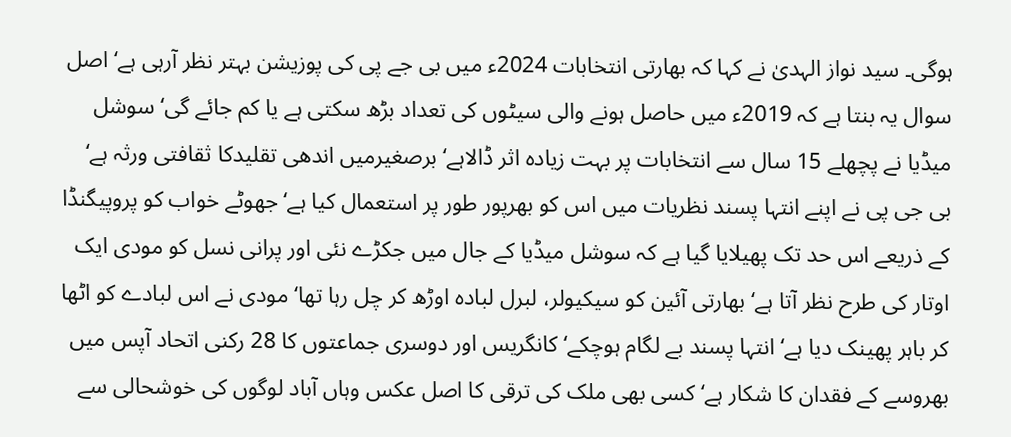ہوگی۔ سید نواز الہدیٰ نے کہا کہ بھارتی انتخابات 2024ء میں بی جے پی کی پوزیشن بہتر نظر آرہی ہے‘ اصل سوال یہ بنتا ہے کہ 2019ء میں حاصل ہونے والی سیٹوں کی تعداد بڑھ سکتی ہے یا کم جائے گی‘ سوشل میڈیا نے پچھلے 15 سال سے انتخابات پر بہت زیادہ اثر ڈالاہے‘ برصغیرمیں اندھی تقلیدکا ثقافتی ورثہ ہے‘ بی جی پی نے اپنے انتہا پسند نظریات میں اس کو بھرپور طور پر استعمال کیا ہے‘ جھوٹے خواب کو پروپیگنڈا کے ذریعے اس حد تک پھیلایا گیا ہے کہ سوشل میڈیا کے جال میں جکڑے نئی اور پرانی نسل کو مودی ایک اوتار کی طرح نظر آتا ہے‘ بھارتی آئین کو سیکیولر، لبرل لبادہ اوڑھ کر چل رہا تھا‘ مودی نے اس لبادے کو اٹھا کر باہر پھینک دیا ہے‘ انتہا پسند بے لگام ہوچکے‘ کانگریس اور دوسری جماعتوں کا 28 رکنی اتحاد آپس میں بھروسے کے فقدان کا شکار ہے‘کسی بھی ملک کی ترقی کا اصل عکس وہاں آباد لوگوں کی خوشحالی سے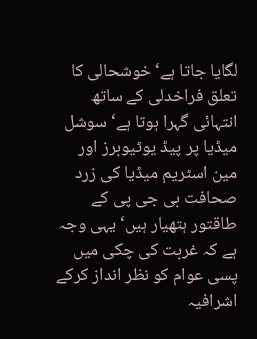لگایا جاتا ہے‘ خوشحالی کا تعلق فراخدلی کے ساتھ انتہائی گہرا ہوتا ہے‘ سوشل میڈیا پر پیڈ یوٹیوبرز اور مین اسٹریم میڈیا کی زرد صحافت بی جی پی کے طاقتور ہتھیار ہیں‘ یہی وجہ ہے کہ غربت کی چکی میں پسی عوام کو نظر انداز کرکے اشرافیہ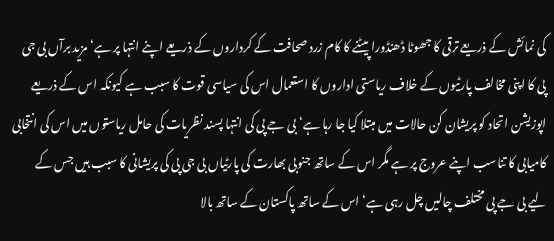کی نمائش کے ذریعے ترقی کا جھوٹا ڈھنڈورا پیٹنے کا کام زرد صحافت کے کرداروں کے ذریعے اپنے انتہا پر ہے‘ مزید برآں بی جی پی کا اپنی مخالف پارٹیوں کے خلاف ریاستی اداروں کا استعمال اس کی سیاسی قوت کا سبب ہے کیونکہ اس کے ذریعے اپوزیشن اتحاد کو پریشان کن حالات میں مبتلا کیا جا رہا ہے‘ بی جے پی کی انتہا پسند نظریات کی حامل ریاستوں میں اس کی انتخابی کامیابی کا تناسب اپنے عروج پر ہے مگر اس کے ساتھ جنوبی بھارت کی پارٹیاں بی جی پی کی پریشانی کا سبب ہیں جس کے لیے بی جے پی مختلف چالیں چل رہی ہے‘ اس کے ساتھ پاکستان کے ساتھ بالا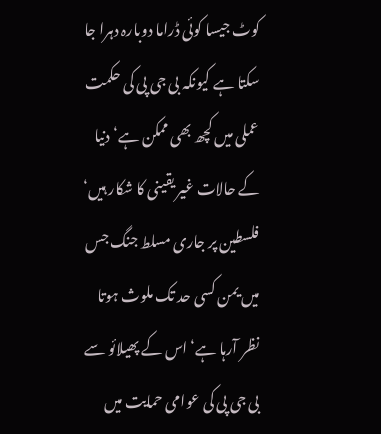کوٹ جیسا کوئی ڈراما دوبارہ دہرا جا سکتا ہے کیونکہ بی جی پی کی حکمت عملی میں کچھ بھی ممکن ہے‘ دنیا کے حالات غیر یقینی کا شکار ہیں‘ فلسطین پر جاری مسلط جنگ جس میں یمن کسی حد تک ملوث ہوتا نظر آرہا ہے‘ اس کے پھیلائو سے بی جی پی کی عوامی حمایت میں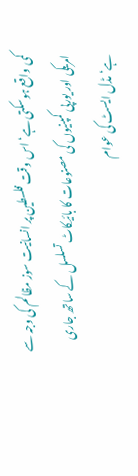کمی واقع ہوسکتی ہے‘ اس وقت فلسطین پر انسانیت سوز مظالم کی وجہ سے امریکی اور یورپی کمپنیوں کی مصنوعات کا بائیکاٹ تسلسل کے ساتھ جاری ہے‘ مڈل ایسٹ کی عوام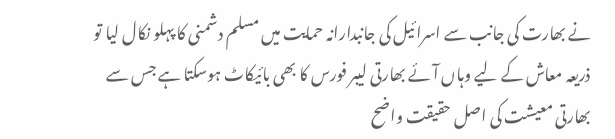نے بھارت کی جانب سے اسرائیل کی جانبدارانہ حمایت میں مسلم دشمنی کا پہلو نکال لیا تو ذریعہ معاش کے لیے وہاں آئے بھارتی لیبر فورس کا بھی بائیکاٹ ہوسکتا ہے جس سے بھارتی معیشت کی اصل حقیقت واضح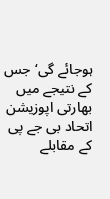ہوجائے گی‘ جس کے نتیجے میں بھارتی اپوزیشن اتحاد بی جے پی کے مقابلے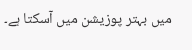میں بہتر پوزیشن میں آسکتا ہے۔